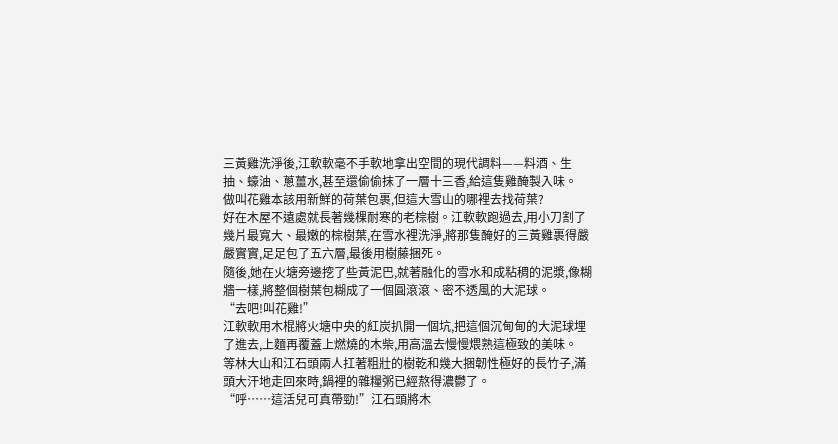三黃雞洗淨後,江軟軟毫不手軟地拿出空間的現代調料——料酒、生抽、蠔油、蔥薑水,甚至還偷偷抹了一層十三香,給這隻雞醃製入味。
做叫花雞本該用新鮮的荷葉包裹,但這大雪山的哪裡去找荷葉?
好在木屋不遠處就長著幾棵耐寒的老棕樹。江軟軟跑過去,用小刀割了幾片最寬大、最嫩的棕樹葉,在雪水裡洗淨,將那隻醃好的三黃雞裹得嚴嚴實實,足足包了五六層,最後用樹藤捆死。
隨後,她在火塘旁邊挖了些黃泥巴,就著融化的雪水和成粘稠的泥漿,像糊牆一樣,將整個樹葉包糊成了一個圓滾滾、密不透風的大泥球。
“去吧!叫花雞!”
江軟軟用木棍將火塘中央的紅炭扒開一個坑,把這個沉甸甸的大泥球埋了進去,上麵再覆蓋上燃燒的木柴,用高溫去慢慢煨熟這極致的美味。
等林大山和江石頭兩人扛著粗壯的樹乾和幾大捆韌性極好的長竹子,滿頭大汗地走回來時,鍋裡的雜糧粥已經熬得濃鬱了。
“呼……這活兒可真帶勁!”江石頭將木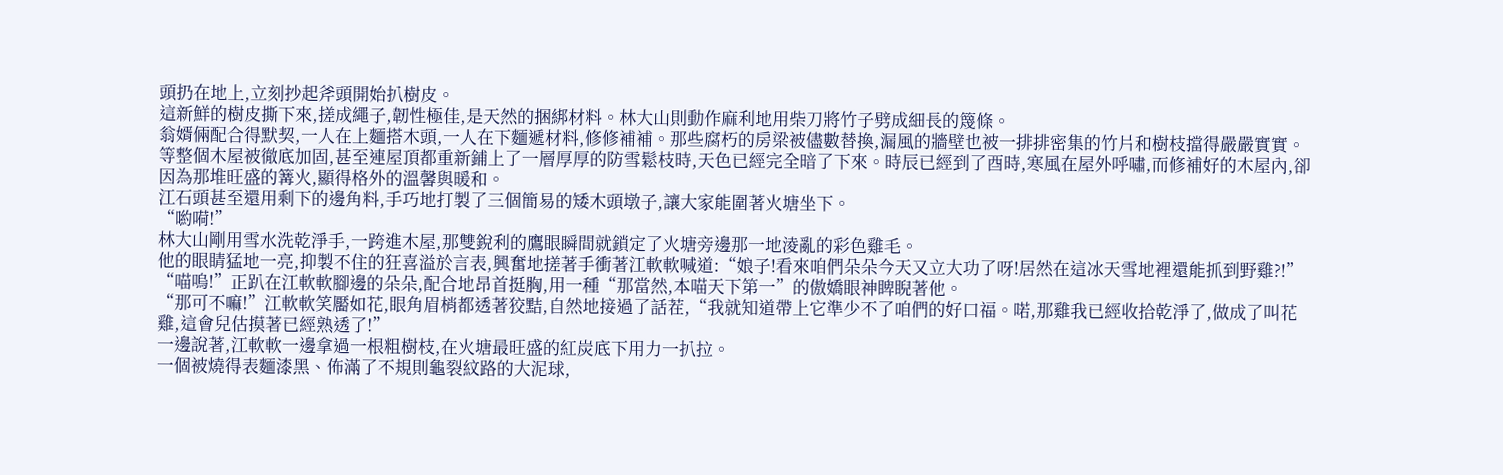頭扔在地上,立刻抄起斧頭開始扒樹皮。
這新鮮的樹皮撕下來,搓成繩子,韌性極佳,是天然的捆綁材料。林大山則動作麻利地用柴刀將竹子劈成細長的篾條。
翁婿倆配合得默契,一人在上麵搭木頭,一人在下麵遞材料,修修補補。那些腐朽的房梁被儘數替換,漏風的牆壁也被一排排密集的竹片和樹枝擋得嚴嚴實實。
等整個木屋被徹底加固,甚至連屋頂都重新鋪上了一層厚厚的防雪鬆枝時,天色已經完全暗了下來。時辰已經到了酉時,寒風在屋外呼嘯,而修補好的木屋內,卻因為那堆旺盛的篝火,顯得格外的溫馨與暖和。
江石頭甚至還用剩下的邊角料,手巧地打製了三個簡易的矮木頭墩子,讓大家能圍著火塘坐下。
“喲嗬!”
林大山剛用雪水洗乾淨手,一跨進木屋,那雙銳利的鷹眼瞬間就鎖定了火塘旁邊那一地淩亂的彩色雞毛。
他的眼睛猛地一亮,抑製不住的狂喜溢於言表,興奮地搓著手衝著江軟軟喊道:“娘子!看來咱們朵朵今天又立大功了呀!居然在這冰天雪地裡還能抓到野雞?!”
“喵嗚!”正趴在江軟軟腳邊的朵朵,配合地昂首挺胸,用一種“那當然,本喵天下第一”的傲嬌眼神睥睨著他。
“那可不嘛!”江軟軟笑靨如花,眼角眉梢都透著狡黠,自然地接過了話茬,“我就知道帶上它準少不了咱們的好口福。喏,那雞我已經收拾乾淨了,做成了叫花雞,這會兒估摸著已經熟透了!”
一邊說著,江軟軟一邊拿過一根粗樹枝,在火塘最旺盛的紅炭底下用力一扒拉。
一個被燒得表麵漆黑、佈滿了不規則龜裂紋路的大泥球,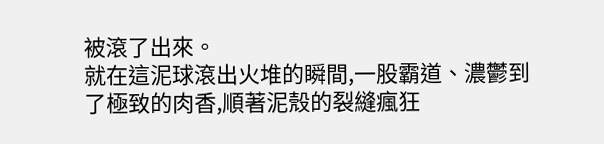被滾了出來。
就在這泥球滾出火堆的瞬間,一股霸道、濃鬱到了極致的肉香,順著泥殼的裂縫瘋狂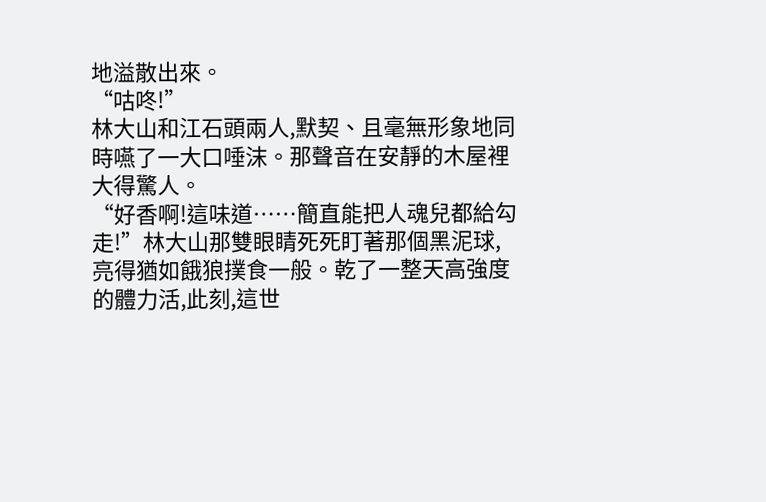地溢散出來。
“咕咚!”
林大山和江石頭兩人,默契、且毫無形象地同時嚥了一大口唾沫。那聲音在安靜的木屋裡大得驚人。
“好香啊!這味道……簡直能把人魂兒都給勾走!”林大山那雙眼睛死死盯著那個黑泥球,亮得猶如餓狼撲食一般。乾了一整天高強度的體力活,此刻,這世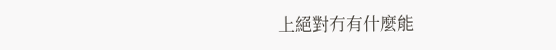上絕對冇有什麼能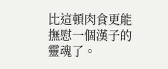比這頓肉食更能撫慰一個漢子的靈魂了。